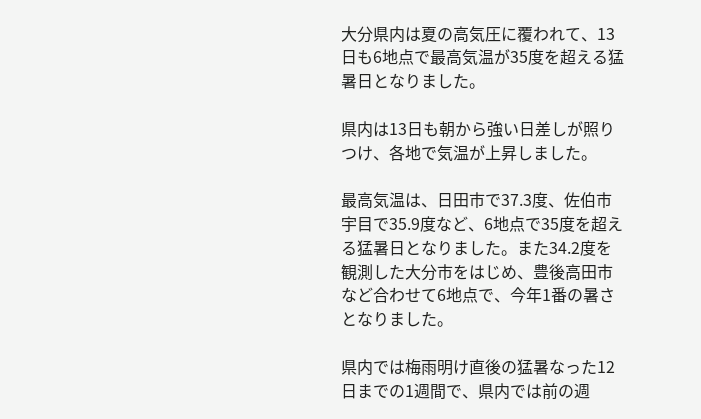大分県内は夏の高気圧に覆われて、13日も6地点で最高気温が35度を超える猛暑日となりました。

県内は13日も朝から強い日差しが照りつけ、各地で気温が上昇しました。

最高気温は、日田市で37.3度、佐伯市宇目で35.9度など、6地点で35度を超える猛暑日となりました。また34.2度を観測した大分市をはじめ、豊後高田市など合わせて6地点で、今年1番の暑さとなりました。

県内では梅雨明け直後の猛暑なった12日までの1週間で、県内では前の週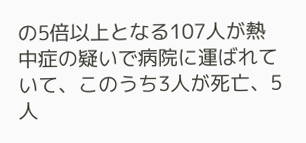の5倍以上となる107人が熱中症の疑いで病院に運ばれていて、このうち3人が死亡、5人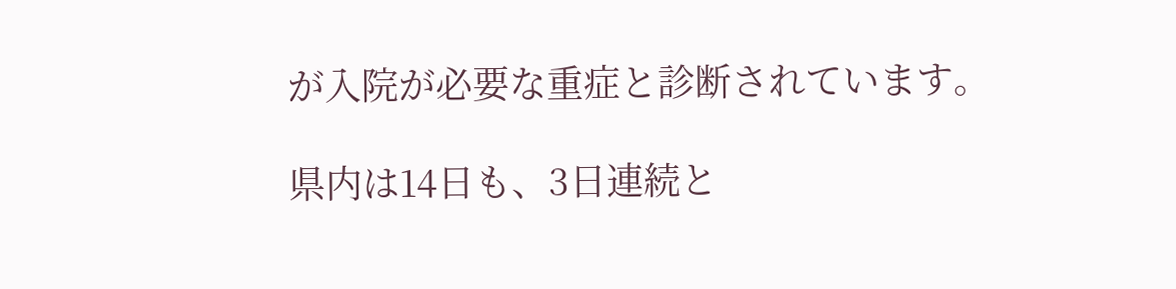が入院が必要な重症と診断されています。

県内は14日も、3日連続と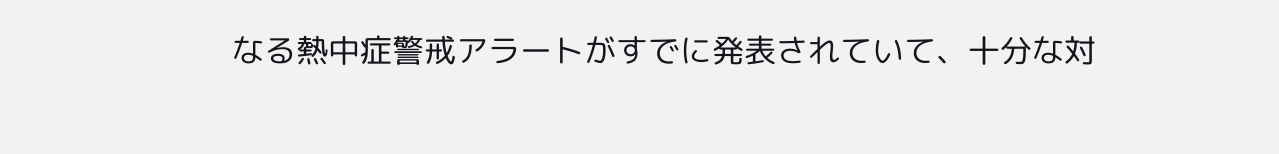なる熱中症警戒アラートがすでに発表されていて、十分な対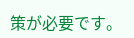策が必要です。